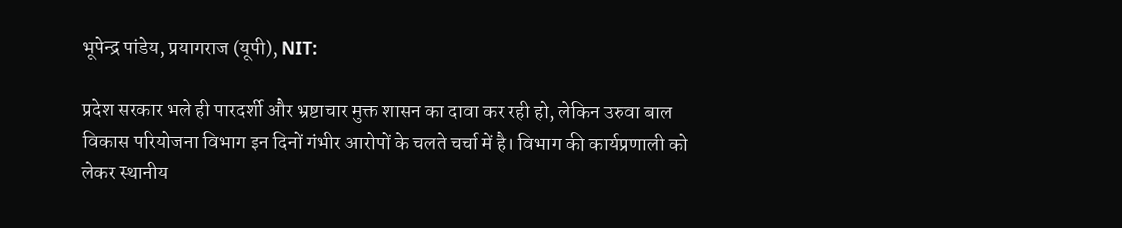भूपेन्द्र पांडेय, प्रयागराज (यूपी), NIT:

प्रदेश सरकार भले ही पारदर्शी और भ्रष्टाचार मुक्त शासन का दावा कर रही हो, लेकिन उरुवा बाल विकास परियोजना विभाग इन दिनों गंभीर आरोपों के चलते चर्चा में है। विभाग की कार्यप्रणाली को लेकर स्थानीय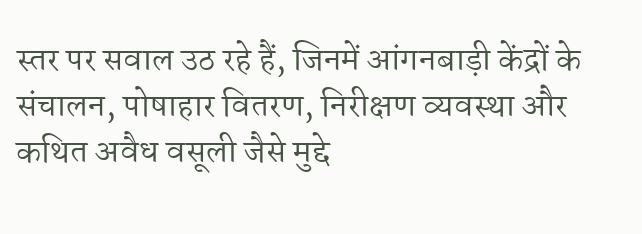स्तर पर सवाल उठ रहे हैं, जिनमें आंगनबाड़ी केंद्रों के संचालन, पोषाहार वितरण, निरीक्षण व्यवस्था और कथित अवैध वसूली जैसे मुद्दे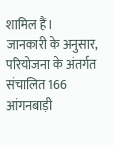शामिल हैं।
जानकारी के अनुसार, परियोजना के अंतर्गत संचालित 166 आंगनबाड़ी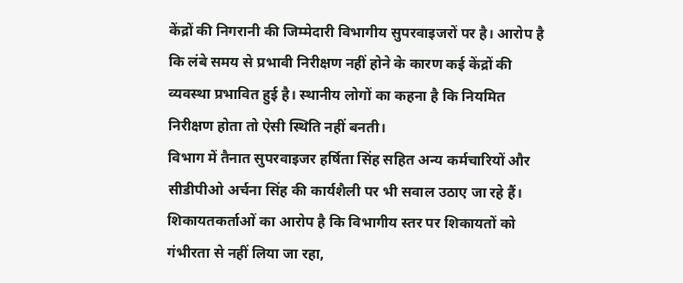केंद्रों की निगरानी की जिम्मेदारी विभागीय सुपरवाइजरों पर है। आरोप है कि लंबे समय से प्रभावी निरीक्षण नहीं होने के कारण कई केंद्रों की व्यवस्था प्रभावित हुई है। स्थानीय लोगों का कहना है कि नियमित निरीक्षण होता तो ऐसी स्थिति नहीं बनती।
विभाग में तैनात सुपरवाइजर हर्षिता सिंह सहित अन्य कर्मचारियों और सीडीपीओ अर्चना सिंह की कार्यशैली पर भी सवाल उठाए जा रहे हैं। शिकायतकर्ताओं का आरोप है कि विभागीय स्तर पर शिकायतों को गंभीरता से नहीं लिया जा रहा,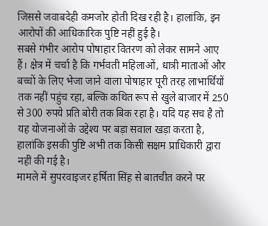जिससे जवाबदेही कमजोर होती दिख रही है। हालांकि, इन आरोपों की आधिकारिक पुष्टि नहीं हुई है।
सबसे गंभीर आरोप पोषाहार वितरण को लेकर सामने आए हैं। क्षेत्र में चर्चा है कि गर्भवती महिलाओं, धात्री माताओं और बच्चों के लिए भेजा जाने वाला पोषाहार पूरी तरह लाभार्थियों तक नहीं पहुंच रहा, बल्कि कथित रूप से खुले बाजार में 250 से 300 रुपये प्रति बोरी तक बिक रहा है। यदि यह सच है तो यह योजनाओं के उद्देश्य पर बड़ा सवाल खड़ा करता है, हालांकि इसकी पुष्टि अभी तक किसी सक्षम प्राधिकारी द्वारा नहीं की गई है।
मामले में सुपरवाइजर हर्षिता सिंह से बातचीत करने पर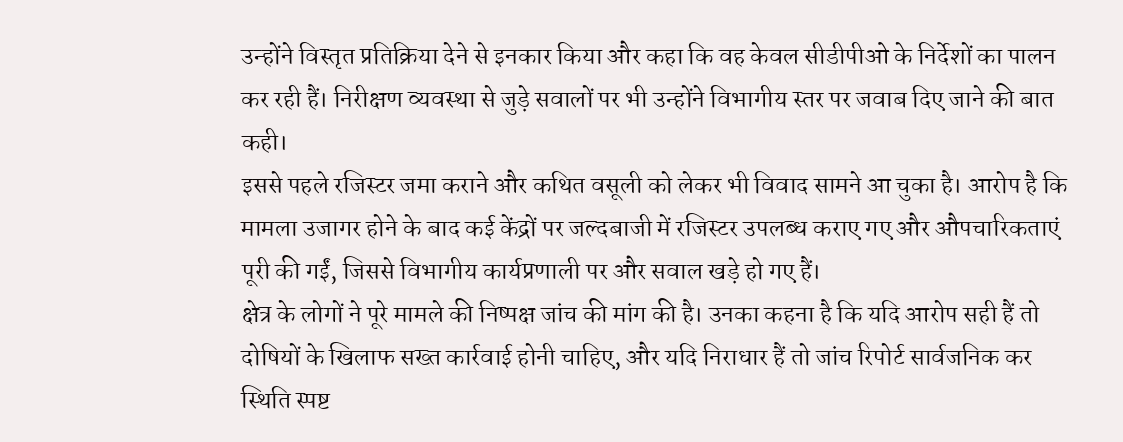उन्होंने विस्तृत प्रतिक्रिया देने से इनकार किया और कहा कि वह केवल सीडीपीओ के निर्देशों का पालन कर रही हैं। निरीक्षण व्यवस्था से जुड़े सवालों पर भी उन्होंने विभागीय स्तर पर जवाब दिए जाने की बात कही।
इससे पहले रजिस्टर जमा कराने और कथित वसूली को लेकर भी विवाद सामने आ चुका है। आरोप है कि मामला उजागर होने के बाद कई केंद्रों पर जल्दबाजी में रजिस्टर उपलब्ध कराए गए और औपचारिकताएं पूरी की गईं, जिससे विभागीय कार्यप्रणाली पर और सवाल खड़े हो गए हैं।
क्षेत्र के लोगों ने पूरे मामले की निष्पक्ष जांच की मांग की है। उनका कहना है कि यदि आरोप सही हैं तो दोषियों के खिलाफ सख्त कार्रवाई होनी चाहिए, और यदि निराधार हैं तो जांच रिपोर्ट सार्वजनिक कर स्थिति स्पष्ट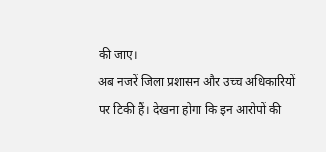की जाए।
अब नजरें जिला प्रशासन और उच्च अधिकारियों पर टिकी हैं। देखना होगा कि इन आरोपों की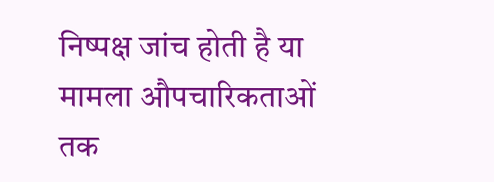निष्पक्ष जांच होती है या मामला औपचारिकताओं तक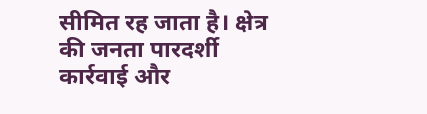सीमित रह जाता है। क्षेत्र की जनता पारदर्शी कार्रवाई और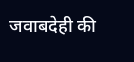जवाबदेही की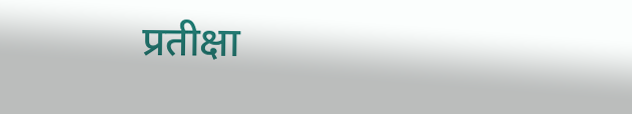प्रतीक्षा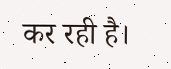कर रही है।